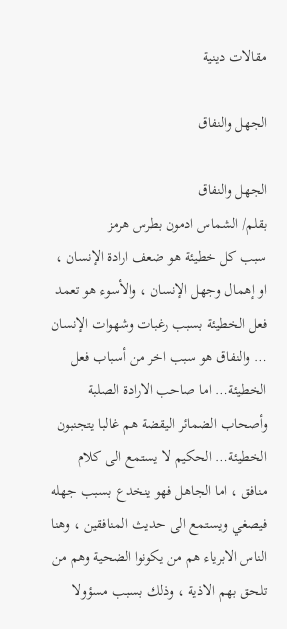مقالات دينية

الجهل والنفاق

الجهل والنفاق
بقلم/ الشماس ادمون بطرس هرمز
سبب كل خطيئة هو ضعف ارادة الإنسان ، او إهمال وجهل الإنسان ، والأسوء هو تعمد فعل الخطيئة بسبب رغبات وشهوات الإنسان … والنفاق هو سبب اخر من أسباب فعل الخطيئة… اما صاحب الارادة الصلبة وأصحاب الضمائر اليقضة هم غالبا يتجنبون الخطيئة… الحكيم لا يستمع الى كلام منافق ، اما الجاهل فهو ينخدع بسبب جهله فيصغي ويستمع الى حديث المنافقين ، وهنا الناس الابرياء هم من يكونوا الضحية وهم من تلحق بهم الاذية ، وذلك بسبب مسؤولا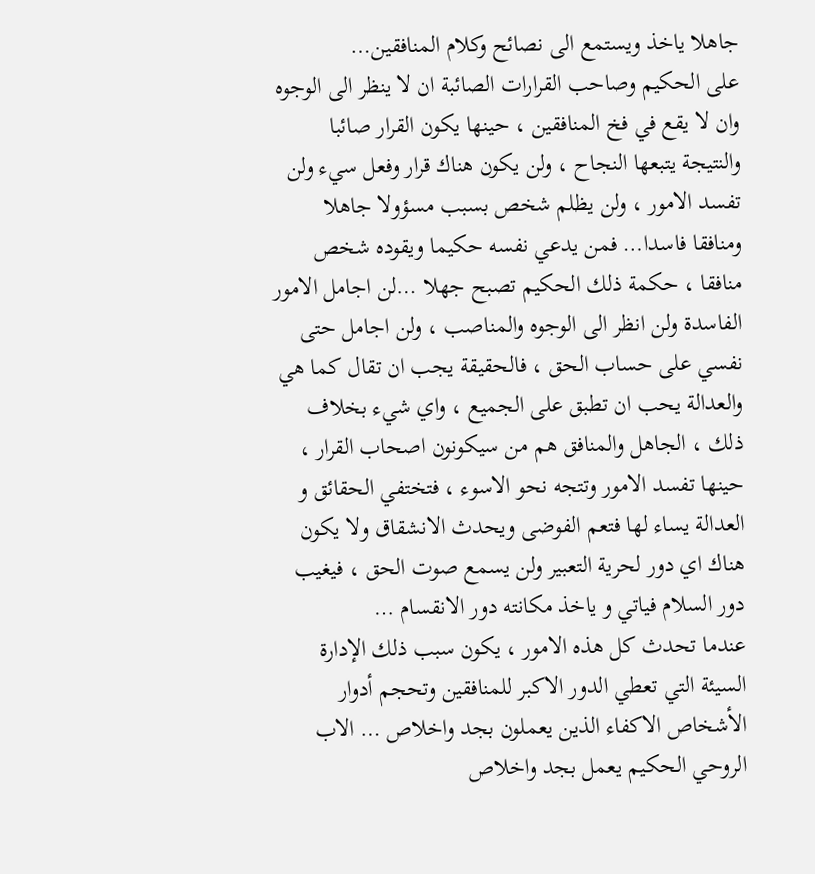جاهلا ياخذ ويستمع الى نصائح وكلام المنافقين…
على الحكيم وصاحب القرارات الصائبة ان لا ينظر الى الوجوه وان لا يقع في فخ المنافقين ، حينها يكون القرار صائبا والنتيجة يتبعها النجاح ، ولن يكون هناك قرار وفعل سيء ولن تفسد الامور ، ولن يظلم شخص بسبب مسؤولا جاهلا ومنافقا فاسدا… فمن يدعي نفسه حكيما ويقوده شخص منافقا ، حكمة ذلك الحكيم تصبح جهلا …لن اجامل الامور الفاسدة ولن انظر الى الوجوه والمناصب ، ولن اجامل حتى نفسي على حساب الحق ، فالحقيقة يجب ان تقال كما هي والعدالة يحب ان تطبق على الجميع ، واي شيء بخلاف ذلك ، الجاهل والمنافق هم من سيكونون اصحاب القرار ، حينها تفسد الامور وتتجه نحو الاسوء ، فتختفي الحقائق و العدالة يساء لها فتعم الفوضى ويحدث الانشقاق ولا يكون هناك اي دور لحرية التعبير ولن يسمع صوت الحق ، فيغيب دور السلام فياتي و ياخذ مكانته دور الانقسام …
عندما تحدث كل هذه الامور ، يكون سبب ذلك الإدارة السيئة التي تعطي الدور الاكبر للمنافقين وتحجم أدوار الأشخاص الاكفاء الذين يعملون بجد واخلاص … الاب الروحي الحكيم يعمل بجد واخلاص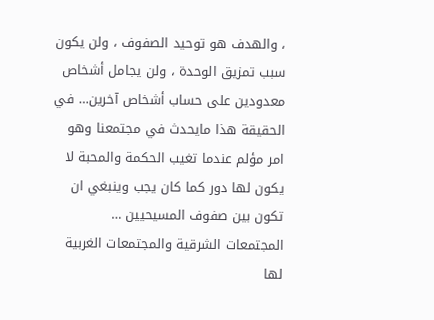، والهدف هو توحيد الصفوف ، ولن يكون سبب تمزيق الوحدة ، ولن يجامل أشخاص معدودين على حساب أشخاص آخرين… في الحقيقة هذا مايحدث في مجتمعنا وهو امر مؤلم عندما تغيب الحكمة والمحبة لا يكون لها دور كما كان يجب وينبغي ان تكون بين صفوف المسيحيين …
المجتمعات الشرقية والمجتمعات الغربية لها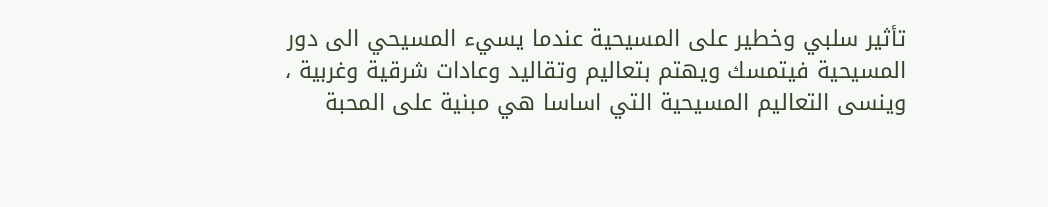تأثير سلبي وخطير على المسيحية عندما يسيء المسيحي الى دور المسيحية فيتمسك ويهتم بتعاليم وتقاليد وعادات شرقية وغربية ، وينسى التعاليم المسيحية التي اساسا هي مبنية على المحبة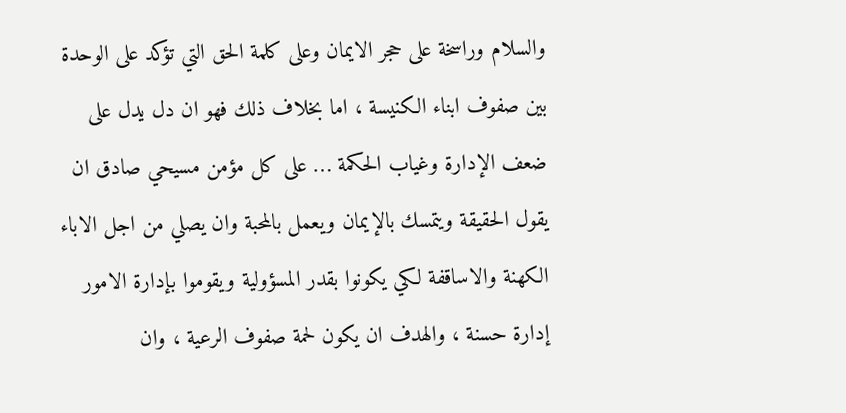والسلام وراسخة على حجر الايمان وعلى كلمة الحق التي تؤكد على الوحدة بين صفوف ابناء الكنيسة ، اما بخلاف ذلك فهو ان دل يدل على ضعف الإدارة وغياب الحكمة … على كل مؤمن مسيحي صادق ان يقول الحقيقة ويتمسك بالإيمان ويعمل بالمحبة وان يصلي من اجل الاباء الكهنة والاساقفة لكي يكونوا بقدر المسؤولية ويقوموا بإدارة الامور إدارة حسنة ، والهدف ان يكون لحمة صفوف الرعية ، وان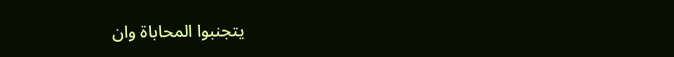يتجنبوا المحاباة وان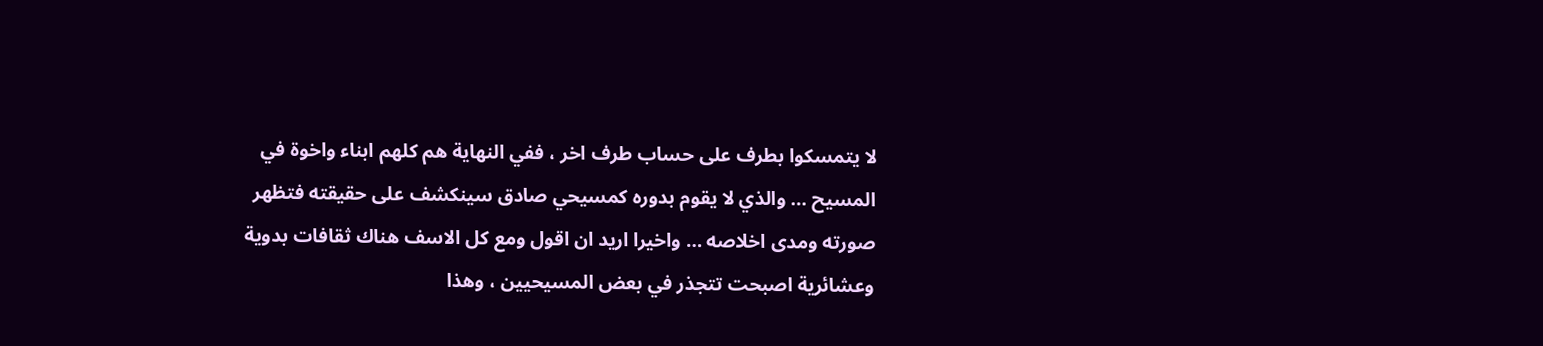لا يتمسكوا بطرف على حساب طرف اخر ، ففي النهاية هم كلهم ابناء واخوة في المسيح … والذي لا يقوم بدوره كمسيحي صادق سينكشف على حقيقته فتظهر صورته ومدى اخلاصه … واخيرا اريد ان اقول ومع كل الاسف هناك ثقافات بدوية وعشائرية اصبحت تتجذر في بعض المسيحيين ، وهذا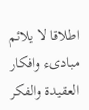اطلاقا لا يلائم مبادىء وافكار العقيدة والفكر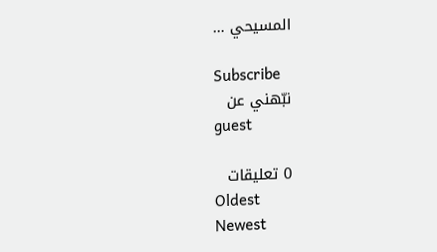المسيحي …

Subscribe
نبّهني عن
guest

0 تعليقات
Oldest
Newest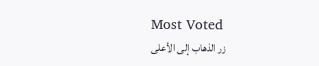Most Voted
زر الذهاب إلى الأعلى